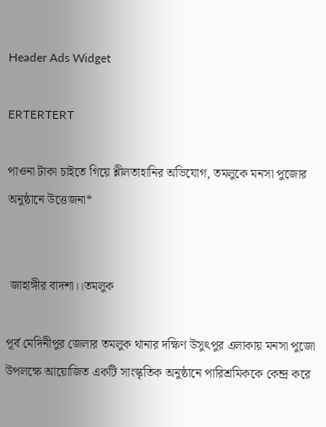Header Ads Widget

ERTERTERT

পাওনা টাকা চাইতে গিয়ে শ্লীলতাহানির অভিযোগ, তমলুকে মনসা পুজোর অনুষ্ঠানে উত্তেজনা*


 জাহাঙ্গীর বাদশা।।তমলুক

পূর্ব মেদিনীপুর জেলার তমলুক থানার দক্ষিণ উসুৎপুর এলাকায় মনসা পুজো উপলক্ষে আয়োজিত একটি সাংস্কৃতিক অনুষ্ঠানে পারিশ্রমিককে কেন্দ্র করে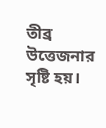তীব্র উত্তেজনার সৃষ্টি হয়।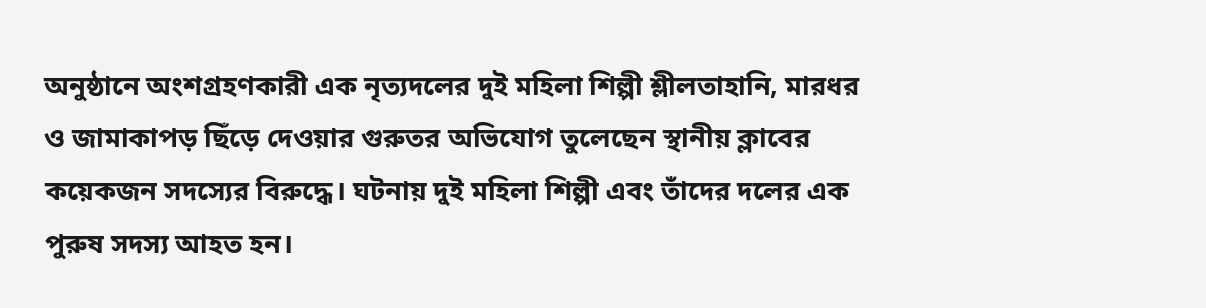অনুষ্ঠানে অংশগ্রহণকারী এক নৃত্যদলের দুই মহিলা শিল্পী শ্লীলতাহানি, মারধর ও জামাকাপড় ছিঁড়ে দেওয়ার গুরুতর অভিযোগ তুলেছেন স্থানীয় ক্লাবের কয়েকজন সদস্যের বিরুদ্ধে। ঘটনায় দুই মহিলা শিল্পী এবং তাঁদের দলের এক পুরুষ সদস্য আহত হন।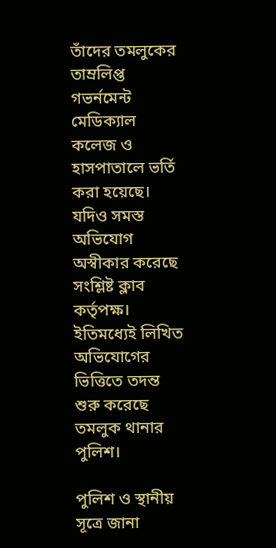তাঁদের তমলুকের তাম্রলিপ্ত গভর্নমেন্ট মেডিক্যাল কলেজ ও হাসপাতালে ভর্তি করা হয়েছে। যদিও সমস্ত অভিযোগ অস্বীকার করেছে সংশ্লিষ্ট ক্লাব কর্তৃপক্ষ। ইতিমধ্যেই লিখিত অভিযোগের ভিত্তিতে তদন্ত শুরু করেছে তমলুক থানার পুলিশ।

পুলিশ ও স্থানীয় সূত্রে জানা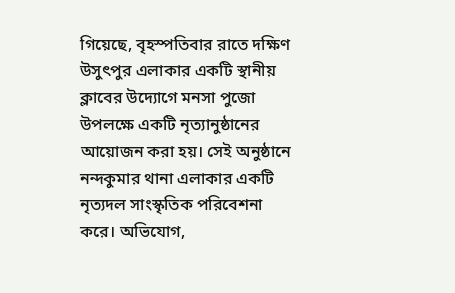গিয়েছে, বৃহস্পতিবার রাতে দক্ষিণ উসুৎপুর এলাকার একটি স্থানীয় ক্লাবের উদ্যোগে মনসা পুজো উপলক্ষে একটি নৃত্যানুষ্ঠানের আয়োজন করা হয়। সেই অনুষ্ঠানে নন্দকুমার থানা এলাকার একটি নৃত্যদল সাংস্কৃতিক পরিবেশনা করে। অভিযোগ,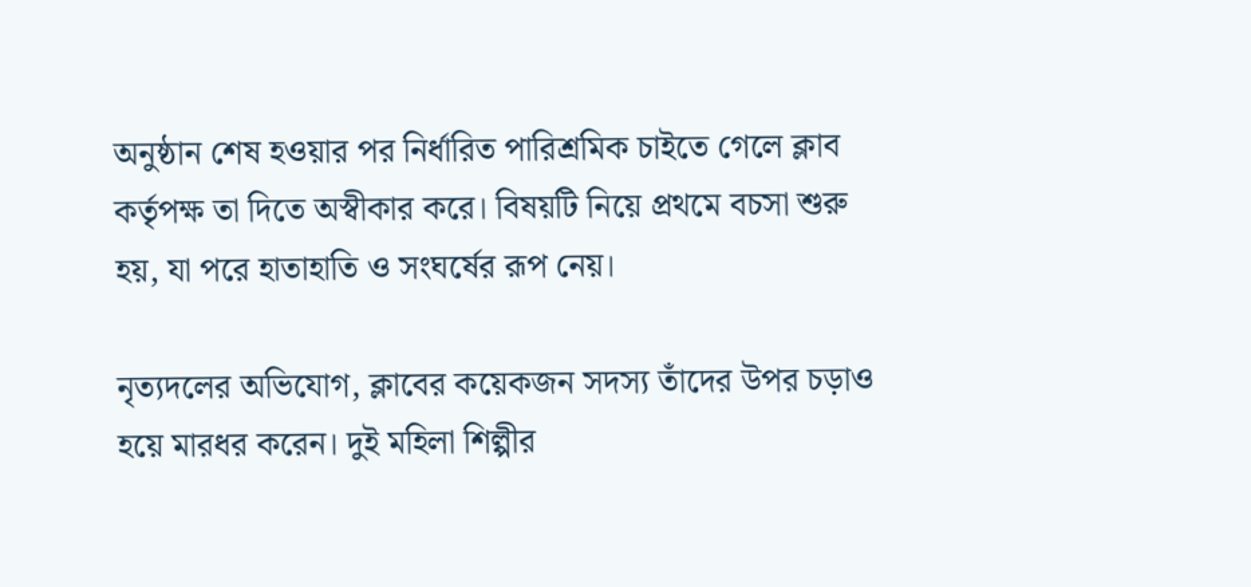অনুষ্ঠান শেষ হওয়ার পর নির্ধারিত পারিশ্রমিক চাইতে গেলে ক্লাব কর্তৃপক্ষ তা দিতে অস্বীকার করে। বিষয়টি নিয়ে প্রথমে বচসা শুরু হয়, যা পরে হাতাহাতি ও সংঘর্ষের রূপ নেয়।

নৃত্যদলের অভিযোগ, ক্লাবের কয়েকজন সদস্য তাঁদের উপর চড়াও হয়ে মারধর করেন। দুই মহিলা শিল্পীর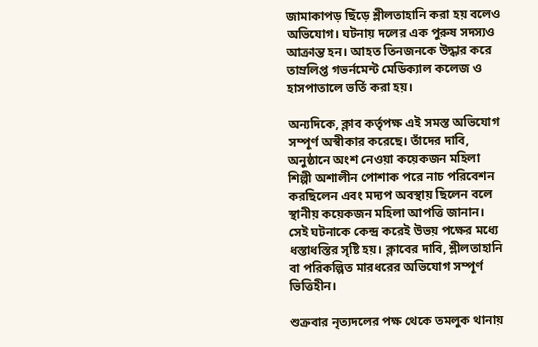জামাকাপড় ছিঁড়ে শ্লীলতাহানি করা হয় বলেও অভিযোগ। ঘটনায় দলের এক পুরুষ সদস্যও আক্রান্ত হন। আহত তিনজনকে উদ্ধার করে তাম্রলিপ্ত গভর্নমেন্ট মেডিক্যাল কলেজ ও হাসপাতালে ভর্তি করা হয়।

অন্যদিকে, ক্লাব কর্তৃপক্ষ এই সমস্ত অভিযোগ সম্পূর্ণ অস্বীকার করেছে। তাঁদের দাবি, অনুষ্ঠানে অংশ নেওয়া কয়েকজন মহিলা শিল্পী অশালীন পোশাক পরে নাচ পরিবেশন করছিলেন এবং মদ্যপ অবস্থায় ছিলেন বলে স্থানীয় কয়েকজন মহিলা আপত্তি জানান। সেই ঘটনাকে কেন্দ্র করেই উভয় পক্ষের মধ্যে ধস্তাধস্তির সৃষ্টি হয়। ক্লাবের দাবি, শ্লীলতাহানি বা পরিকল্পিত মারধরের অভিযোগ সম্পূর্ণ ভিত্তিহীন।

শুক্রবার নৃত্যদলের পক্ষ থেকে তমলুক থানায়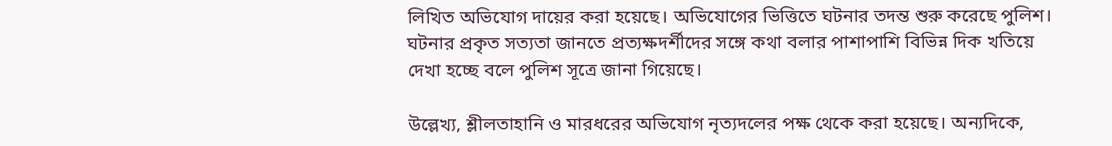লিখিত অভিযোগ দায়ের করা হয়েছে। অভিযোগের ভিত্তিতে ঘটনার তদন্ত শুরু করেছে পুলিশ। ঘটনার প্রকৃত সত্যতা জানতে প্রত্যক্ষদর্শীদের সঙ্গে কথা বলার পাশাপাশি বিভিন্ন দিক খতিয়ে দেখা হচ্ছে বলে পুলিশ সূত্রে জানা গিয়েছে।

উল্লেখ্য, শ্লীলতাহানি ও মারধরের অভিযোগ নৃত্যদলের পক্ষ থেকে করা হয়েছে। অন্যদিকে,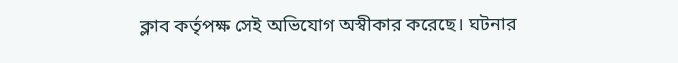ক্লাব কর্তৃপক্ষ সেই অভিযোগ অস্বীকার করেছে। ঘটনার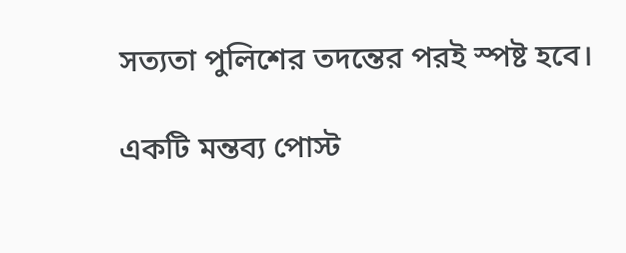সত্যতা পুলিশের তদন্তের পরই স্পষ্ট হবে।

একটি মন্তব্য পোস্ট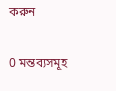করুন

0 মন্তব্যসমূহ